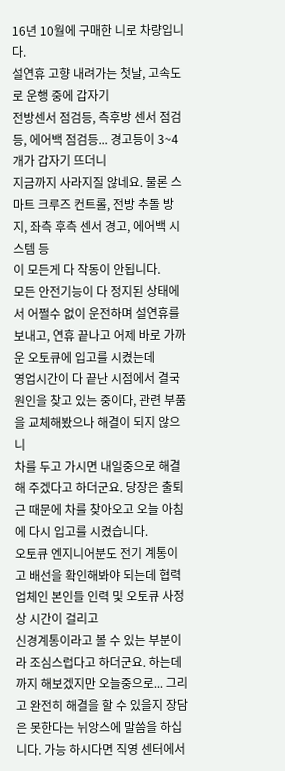16년 10월에 구매한 니로 차량입니다.
설연휴 고향 내려가는 첫날, 고속도로 운행 중에 갑자기
전방센서 점검등, 측후방 센서 점검등, 에어백 점검등... 경고등이 3~4개가 갑자기 뜨더니
지금까지 사라지질 않네요. 물론 스마트 크루즈 컨트롤, 전방 추돌 방지, 좌측 후측 센서 경고, 에어백 시스템 등
이 모든게 다 작동이 안됩니다.
모든 안전기능이 다 정지된 상태에서 어쩔수 없이 운전하며 설연휴를 보내고, 연휴 끝나고 어제 바로 가까운 오토큐에 입고를 시켰는데
영업시간이 다 끝난 시점에서 결국 원인을 찾고 있는 중이다, 관련 부품을 교체해봤으나 해결이 되지 않으니
차를 두고 가시면 내일중으로 해결해 주겠다고 하더군요. 당장은 출퇴근 때문에 차를 찾아오고 오늘 아침에 다시 입고를 시켰습니다.
오토큐 엔지니어분도 전기 계통이고 배선을 확인해봐야 되는데 협력업체인 본인들 인력 및 오토큐 사정상 시간이 걸리고
신경계통이라고 볼 수 있는 부분이라 조심스럽다고 하더군요. 하는데까지 해보겠지만 오늘중으로... 그리고 완전히 해결을 할 수 있을지 장담은 못한다는 뉘앙스에 말씀을 하십니다. 가능 하시다면 직영 센터에서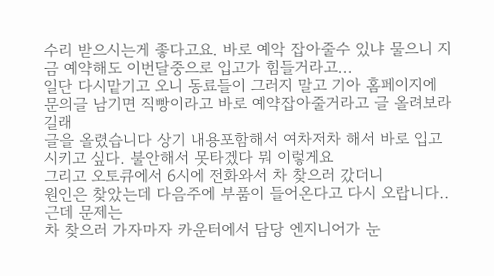수리 받으시는게 좋다고요. 바로 예악 잡아줄수 있냐 물으니 지금 예약해도 이번달중으로 입고가 힘들거라고...
일단 다시맡기고 오니 동료들이 그러지 말고 기아 홈페이지에 문의글 남기면 직빵이라고 바로 예약잡아줄거라고 글 올려보라길래
글을 올렸습니다 상기 내용포함해서 여차저차 해서 바로 입고 시키고 싶다. 불안해서 못타겠다 뭐 이렇게요
그리고 오토큐에서 6시에 전화와서 차 찾으러 갔더니
원인은 찾았는데 다음주에 부품이 들어온다고 다시 오랍니다.. 근데 문제는
차 찾으러 가자마자 카운터에서 담당 엔지니어가 눈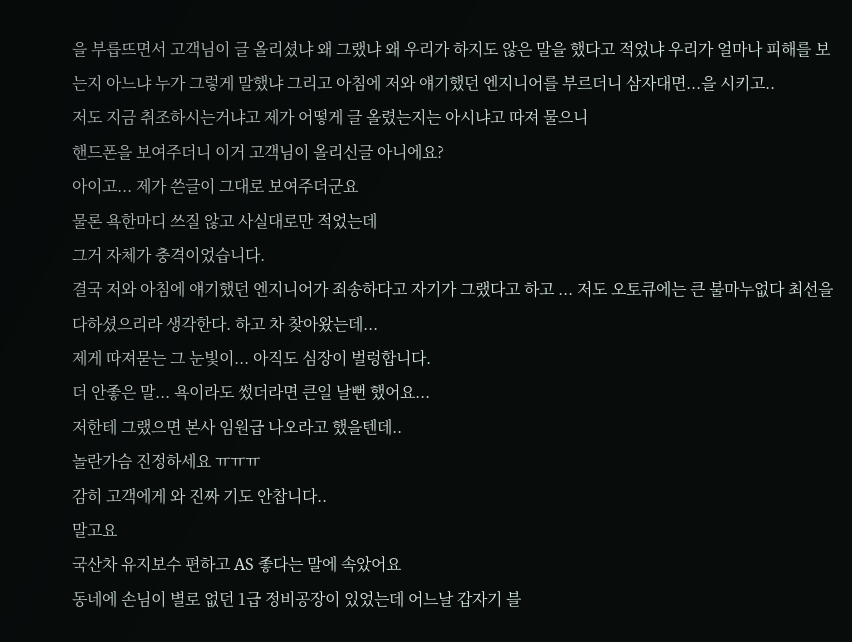을 부릅뜨면서 고객님이 글 올리셨냐 왜 그랬냐 왜 우리가 하지도 않은 말을 했다고 적었냐 우리가 얼마나 피해를 보는지 아느냐 누가 그렇게 말했냐 그리고 아침에 저와 얘기했던 엔지니어를 부르더니 삼자대면...을 시키고..
저도 지금 취조하시는거냐고 제가 어떻게 글 올렸는지는 아시냐고 따져 물으니
핸드폰을 보여주더니 이거 고객님이 올리신글 아니에요?
아이고... 제가 쓴글이 그대로 보여주더군요
물론 욕한마디 쓰질 않고 사실대로만 적었는데
그거 자체가 충격이었습니다.
결국 저와 아침에 얘기했던 엔지니어가 죄송하다고 자기가 그랬다고 하고 ... 저도 오토큐에는 큰 불마누없다 최선을 다하셨으리라 생각한다. 하고 차 찾아왔는데...
제게 따져묻는 그 눈빛이... 아직도 심장이 벌렁합니다.
더 안좋은 말... 욕이라도 썼더라면 큰일 날뻔 했어요...
저한테 그랬으면 본사 임원급 나오라고 했을텐데..
놀란가슴 진정하세요 ㅠㅠㅠ
감히 고객에게 와 진짜 기도 안찹니다..
말고요
국산차 유지보수 편하고 AS 좋다는 말에 속았어요
동네에 손님이 별로 없던 1급 정비공장이 있었는데 어느날 갑자기 블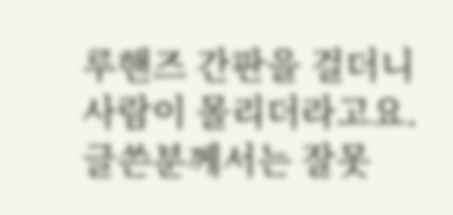루핸즈 간판을 걸더니 사람이 몰리더라고요.
글쓴분께서는 잘못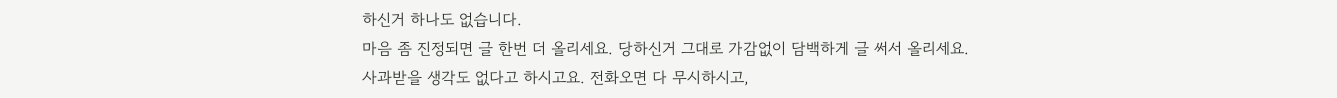하신거 하나도 없습니다.
마음 좀 진정되면 글 한번 더 올리세요. 당하신거 그대로 가감없이 담백하게 글 써서 올리세요.
사과받을 생각도 없다고 하시고요. 전화오면 다 무시하시고,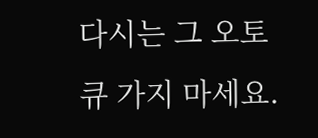다시는 그 오토큐 가지 마세요.